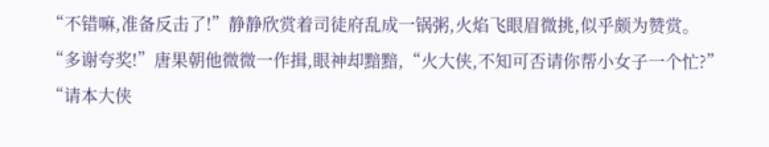“不错嘛,准备反击了!”静静欣赏着司徒府乱成一锅粥,火焰飞眼眉微挑,似乎颇为赞赏。
“多谢夸奖!”唐果朝他微微一作揖,眼神却黯黯,“火大侠,不知可否请你帮小女子一个忙?”
“请本大侠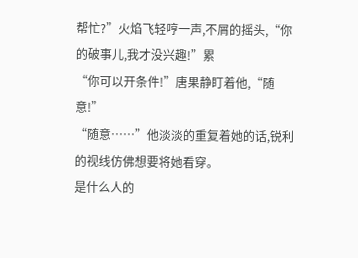帮忙?”火焰飞轻哼一声,不屑的摇头,“你的破事儿,我才没兴趣!”累
“你可以开条件!”唐果静盯着他,“随意!”
“随意……”他淡淡的重复着她的话,锐利的视线仿佛想要将她看穿。
是什么人的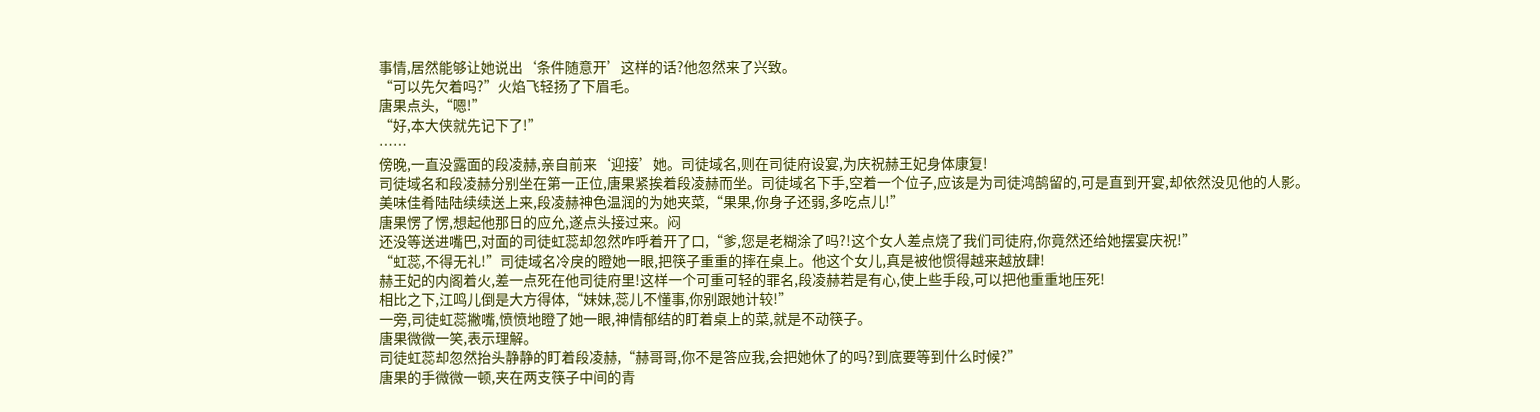事情,居然能够让她说出‘条件随意开’这样的话?他忽然来了兴致。
“可以先欠着吗?”火焰飞轻扬了下眉毛。
唐果点头,“嗯!”
“好,本大侠就先记下了!”
……
傍晚,一直没露面的段凌赫,亲自前来‘迎接’她。司徒域名,则在司徒府设宴,为庆祝赫王妃身体康复!
司徒域名和段凌赫分别坐在第一正位,唐果紧挨着段凌赫而坐。司徒域名下手,空着一个位子,应该是为司徒鸿鹄留的,可是直到开宴,却依然没见他的人影。
美味佳肴陆陆续续送上来,段凌赫神色温润的为她夹菜,“果果,你身子还弱,多吃点儿!”
唐果愣了愣,想起他那日的应允,遂点头接过来。闷
还没等送进嘴巴,对面的司徒虹蕊却忽然咋呼着开了口,“爹,您是老糊涂了吗?!这个女人差点烧了我们司徒府,你竟然还给她摆宴庆祝!”
“虹蕊,不得无礼!”司徒域名冷戾的瞪她一眼,把筷子重重的摔在桌上。他这个女儿,真是被他惯得越来越放肆!
赫王妃的内阁着火,差一点死在他司徒府里!这样一个可重可轻的罪名,段凌赫若是有心,使上些手段,可以把他重重地压死!
相比之下,江鸣儿倒是大方得体,“妹妹,蕊儿不懂事,你别跟她计较!”
一旁,司徒虹蕊撇嘴,愤愤地瞪了她一眼,神情郁结的盯着桌上的菜,就是不动筷子。
唐果微微一笑,表示理解。
司徒虹蕊却忽然抬头静静的盯着段凌赫,“赫哥哥,你不是答应我,会把她休了的吗?到底要等到什么时候?”
唐果的手微微一顿,夹在两支筷子中间的青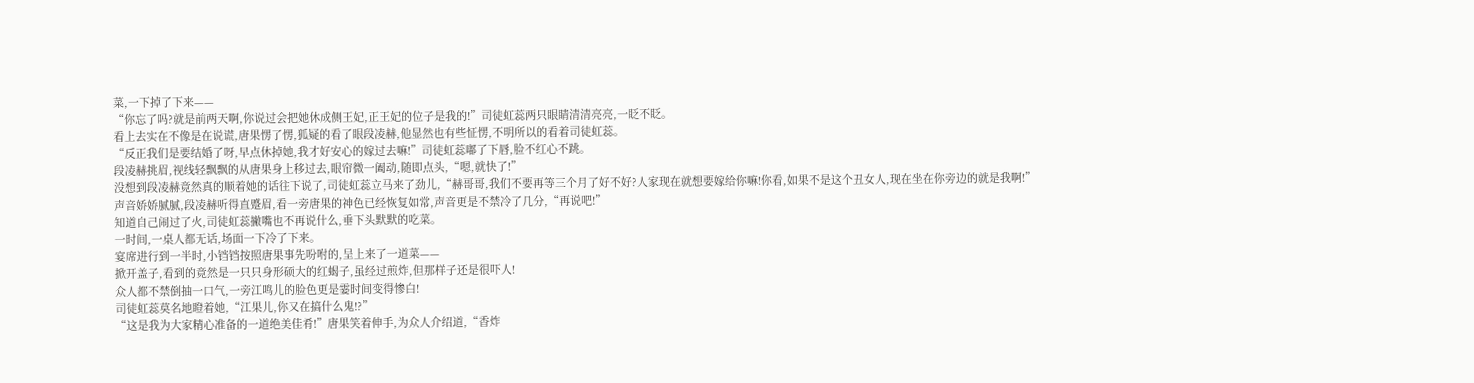菜,一下掉了下来——
“你忘了吗?就是前两天啊,你说过会把她休成侧王妃,正王妃的位子是我的!”司徒虹蕊两只眼睛清清亮亮,一眨不眨。
看上去实在不像是在说谎,唐果愣了愣,狐疑的看了眼段凌赫,他显然也有些怔愣,不明所以的看着司徒虹蕊。
“反正我们是要结婚了呀,早点休掉她,我才好安心的嫁过去嘛!”司徒虹蕊嘟了下唇,脸不红心不跳。
段凌赫挑眉,视线轻飘飘的从唐果身上移过去,眼帘微一阖动,随即点头,“嗯,就快了!”
没想到段凌赫竟然真的顺着她的话往下说了,司徒虹蕊立马来了劲儿,“赫哥哥,我们不要再等三个月了好不好?人家现在就想要嫁给你嘛!你看,如果不是这个丑女人,现在坐在你旁边的就是我啊!”
声音娇娇腻腻,段凌赫听得直蹙眉,看一旁唐果的神色已经恢复如常,声音更是不禁冷了几分,“再说吧!”
知道自己闹过了火,司徒虹蕊撇嘴也不再说什么,垂下头默默的吃菜。
一时间,一桌人都无话,场面一下冷了下来。
宴席进行到一半时,小铛铛按照唐果事先吩咐的,呈上来了一道菜——
掀开盖子,看到的竟然是一只只身形硕大的红蝎子,虽经过煎炸,但那样子还是很吓人!
众人都不禁倒抽一口气,一旁江鸣儿的脸色更是霎时间变得惨白!
司徒虹蕊莫名地瞪着她,“江果儿,你又在搞什么鬼!?”
“这是我为大家精心准备的一道绝美佳肴!”唐果笑着伸手,为众人介绍道,“香炸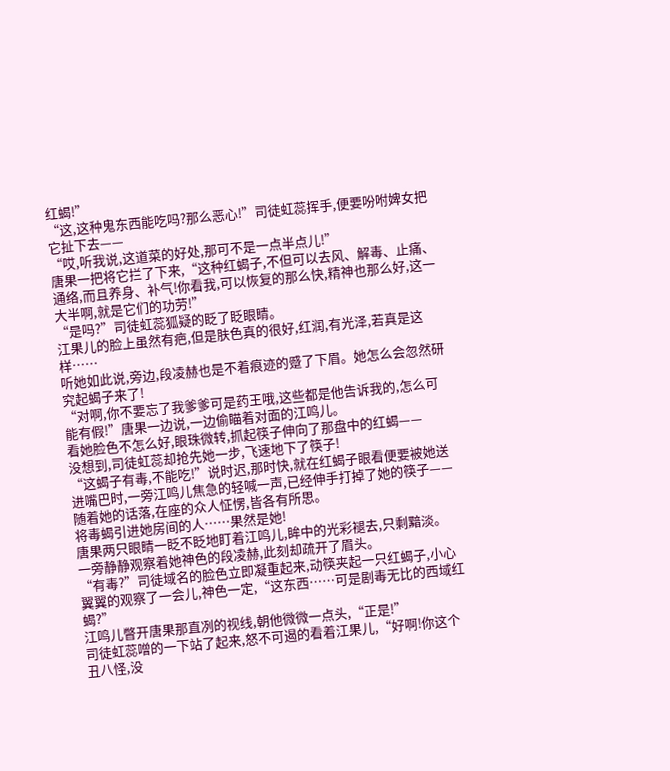红蝎!”
“这,这种鬼东西能吃吗?那么恶心!”司徒虹蕊挥手,便要吩咐婢女把它扯下去——
“哎,听我说,这道菜的好处,那可不是一点半点儿!”
唐果一把将它拦了下来,“这种红蝎子,不但可以去风、解毒、止痛、通络,而且养身、补气!你看我,可以恢复的那么快,精神也那么好,这一大半啊,就是它们的功劳!”
“是吗?”司徒虹蕊狐疑的眨了眨眼睛。
江果儿的脸上虽然有疤,但是肤色真的很好,红润,有光泽,若真是这样……
听她如此说,旁边,段凌赫也是不着痕迹的蹙了下眉。她怎么会忽然研究起蝎子来了!
“对啊,你不要忘了我爹爹可是药王哦,这些都是他告诉我的,怎么可能有假!”唐果一边说,一边偷瞄着对面的江鸣儿。
看她脸色不怎么好,眼珠微转,抓起筷子伸向了那盘中的红蝎——
没想到,司徒虹蕊却抢先她一步,飞速地下了筷子!
“这蝎子有毒,不能吃!”说时迟,那时快,就在红蝎子眼看便要被她送进嘴巴时,一旁江鸣儿焦急的轻喊一声,已经伸手打掉了她的筷子——
随着她的话落,在座的众人怔愣,皆各有所思。
将毒蝎引进她房间的人……果然是她!
唐果两只眼睛一眨不眨地盯着江鸣儿,眸中的光彩褪去,只剩黯淡。
一旁静静观察着她神色的段凌赫,此刻却疏开了眉头。
“有毒?”司徒域名的脸色立即凝重起来,动筷夹起一只红蝎子,小心翼翼的观察了一会儿,神色一定,“这东西……可是剧毒无比的西域红蝎?”
江鸣儿瞥开唐果那直冽的视线,朝他微微一点头,“正是!”
司徒虹蕊噌的一下站了起来,怒不可遏的看着江果儿,“好啊!你这个丑八怪,没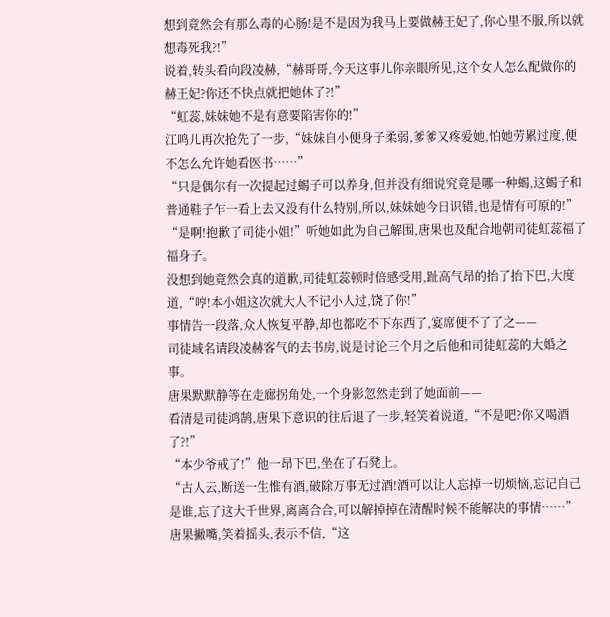想到竟然会有那么毒的心肠!是不是因为我马上要做赫王妃了,你心里不服,所以就想毒死我?!”
说着,转头看向段凌赫,“赫哥哥,今天这事儿你亲眼所见,这个女人怎么配做你的赫王妃?你还不快点就把她休了?!”
“虹蕊,妹妹她不是有意要陷害你的!”
江鸣儿再次抢先了一步,“妹妹自小便身子柔弱,爹爹又疼爱她,怕她劳累过度,便不怎么允许她看医书……”
“只是偶尔有一次提起过蝎子可以养身,但并没有细说究竟是哪一种蝎,这蝎子和普通鞋子乍一看上去又没有什么特别,所以,妹妹她今日识错,也是情有可原的!”
“是啊!抱歉了司徒小姐!”听她如此为自己解围,唐果也及配合地朝司徒虹蕊福了福身子。
没想到她竟然会真的道歉,司徒虹蕊顿时倍感受用,趾高气昂的抬了抬下巴,大度道,“哼!本小姐这次就大人不记小人过,饶了你!”
事情告一段落,众人恢复平静,却也都吃不下东西了,宴席便不了了之——
司徒域名请段凌赫客气的去书房,说是讨论三个月之后他和司徒虹蕊的大婚之事。
唐果默默静等在走廊拐角处,一个身影忽然走到了她面前——
看清是司徒鸿鹄,唐果下意识的往后退了一步,轻笑着说道,“不是吧?你又喝酒了?!”
“本少爷戒了!”他一昂下巴,坐在了石凳上。
“古人云,断送一生惟有酒,破除万事无过酒!酒可以让人忘掉一切烦恼,忘记自己是谁,忘了这大千世界,离离合合,可以解掉掉在清醒时候不能解决的事情……”
唐果撇嘴,笑着摇头,表示不信,“这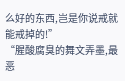么好的东西,岂是你说戒就能戒掉的!”
“腥酸腐臭的舞文弄墨,最恶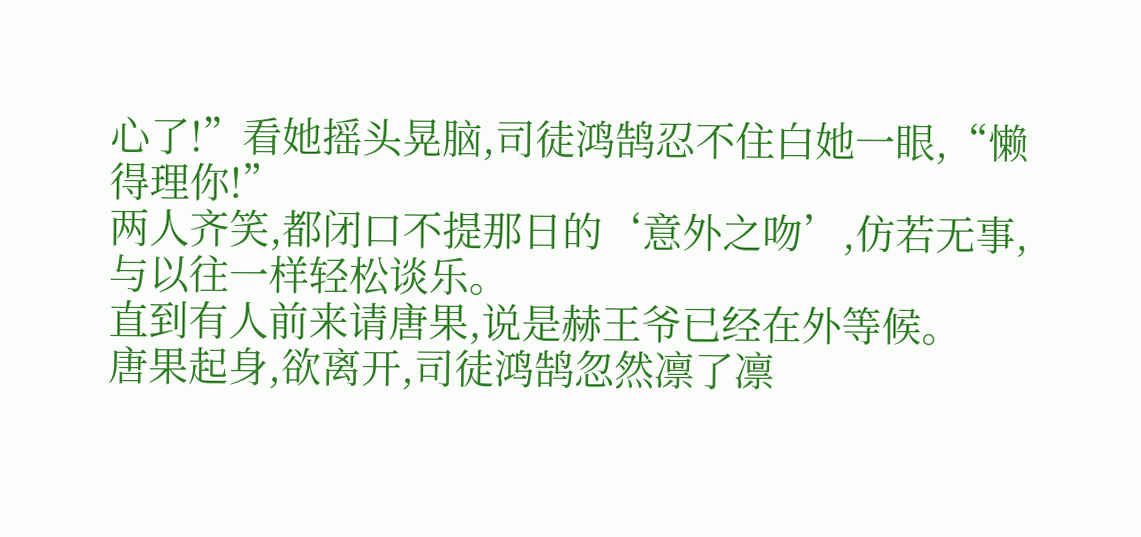心了!”看她摇头晃脑,司徒鸿鹄忍不住白她一眼,“懒得理你!”
两人齐笑,都闭口不提那日的‘意外之吻’,仿若无事,与以往一样轻松谈乐。
直到有人前来请唐果,说是赫王爷已经在外等候。
唐果起身,欲离开,司徒鸿鹄忽然凛了凛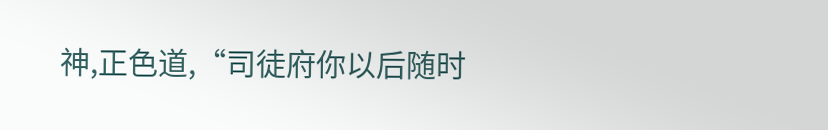神,正色道,“司徒府你以后随时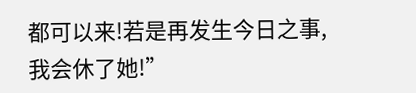都可以来!若是再发生今日之事,我会休了她!”